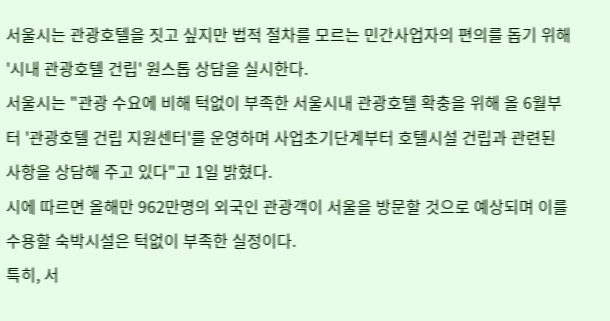서울시는 관광호텔을 짓고 싶지만 법적 절차를 모르는 민간사업자의 편의를 돕기 위해 '시내 관광호텔 건립' 원스톱 상담을 실시한다.
서울시는 "관광 수요에 비해 턱없이 부족한 서울시내 관광호텔 확충을 위해 올 6월부터 '관광호텔 건립 지원센터'를 운영하며 사업초기단계부터 호텔시설 건립과 관련된 사항을 상담해 주고 있다"고 1일 밝혔다.
시에 따르면 올해만 962만명의 외국인 관광객이 서울을 방문할 것으로 예상되며 이를 수용할 숙박시설은 턱없이 부족한 실정이다.
특히, 서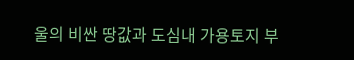울의 비싼 땅값과 도심내 가용토지 부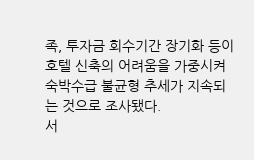족, 투자금 회수기간 장기화 등이 호텔 신축의 어려움을 가중시켜 숙박수급 불균형 추세가 지속되는 것으로 조사됐다.
서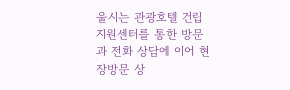울시는 관광호텔 건립 지원센터를 통한 방문과 전화 상담에 이어 현장방문 상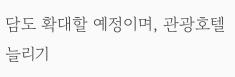담도 확대할 예정이며, 관광호텔 늘리기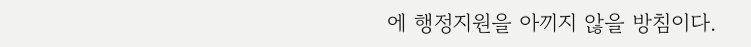에 행정지원을 아끼지 않을 방침이다.